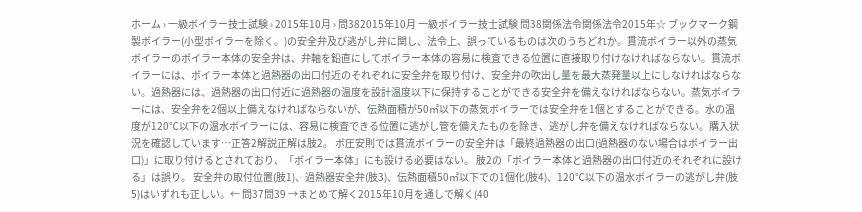ホーム › 一級ボイラー技士試験 › 2015年10月 › 問382015年10月 一級ボイラー技士試験 問38関係法令関係法令2015年☆ ブックマーク鋼製ボイラー(小型ボイラーを除く。)の安全弁及び逃がし弁に関し、法令上、誤っているものは次のうちどれか。貫流ボイラー以外の蒸気ボイラーのボイラー本体の安全弁は、弁軸を鉛直にしてボイラー本体の容易に検査できる位置に直接取り付けなければならない。貫流ボイラーには、ボイラー本体と過熱器の出口付近のそれぞれに安全弁を取り付け、安全弁の吹出し量を最大蒸発量以上にしなければならない。過熱器には、過熱器の出口付近に過熱器の温度を設計温度以下に保持することができる安全弁を備えなければならない。蒸気ボイラーには、安全弁を2個以上備えなければならないが、伝熱面積が50㎡以下の蒸気ボイラーでは安全弁を1個とすることができる。水の温度が120℃以下の温水ボイラーには、容易に検査できる位置に逃がし管を備えたものを除き、逃がし弁を備えなければならない。購入状況を確認しています…正答2解説正解は肢2。 ボ圧安則では貫流ボイラーの安全弁は「最終過熱器の出口(過熱器のない場合はボイラー出口)」に取り付けるとされており、「ボイラー本体」にも設ける必要はない。 肢2の「ボイラー本体と過熱器の出口付近のそれぞれに設ける」は誤り。 安全弁の取付位置(肢1)、過熱器安全弁(肢3)、伝熱面積50㎡以下での1個化(肢4)、120℃以下の温水ボイラーの逃がし弁(肢5)はいずれも正しい。← 問37問39 →まとめて解く2015年10月を通しで解く(40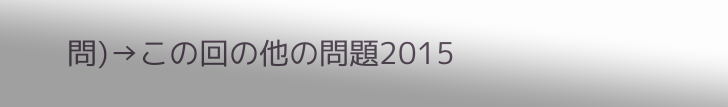問)→この回の他の問題2015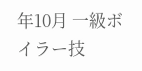年10月 一級ボイラー技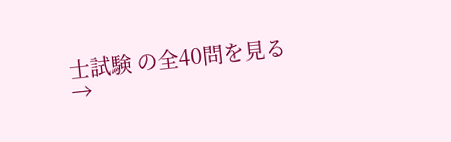士試験 の全40問を見る →